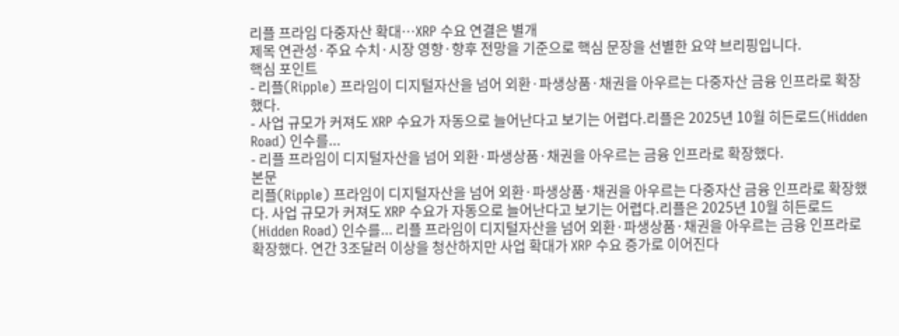리플 프라임 다중자산 확대…XRP 수요 연결은 별개
제목 연관성·주요 수치·시장 영향·향후 전망을 기준으로 핵심 문장을 선별한 요약 브리핑입니다.
핵심 포인트
- 리플(Ripple) 프라임이 디지털자산을 넘어 외환·파생상품·채권을 아우르는 다중자산 금융 인프라로 확장했다.
- 사업 규모가 커져도 XRP 수요가 자동으로 늘어난다고 보기는 어렵다.리플은 2025년 10월 히든로드(Hidden Road) 인수를...
- 리플 프라임이 디지털자산을 넘어 외환·파생상품·채권을 아우르는 금융 인프라로 확장했다.
본문
리플(Ripple) 프라임이 디지털자산을 넘어 외환·파생상품·채권을 아우르는 다중자산 금융 인프라로 확장했다. 사업 규모가 커져도 XRP 수요가 자동으로 늘어난다고 보기는 어렵다.리플은 2025년 10월 히든로드(Hidden Road) 인수를... 리플 프라임이 디지털자산을 넘어 외환·파생상품·채권을 아우르는 금융 인프라로 확장했다. 연간 3조달러 이상을 청산하지만 사업 확대가 XRP 수요 증가로 이어진다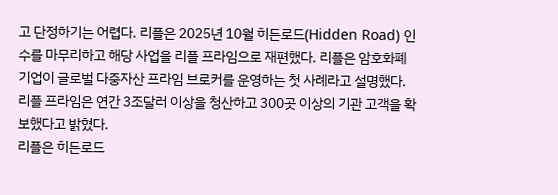고 단정하기는 어렵다. 리플은 2025년 10월 히든로드(Hidden Road) 인수를 마무리하고 해당 사업을 리플 프라임으로 재편했다. 리플은 암호화폐 기업이 글로벌 다중자산 프라임 브로커를 운영하는 첫 사례라고 설명했다. 리플 프라임은 연간 3조달러 이상을 청산하고 300곳 이상의 기관 고객을 확보했다고 밝혔다.
리플은 히든로드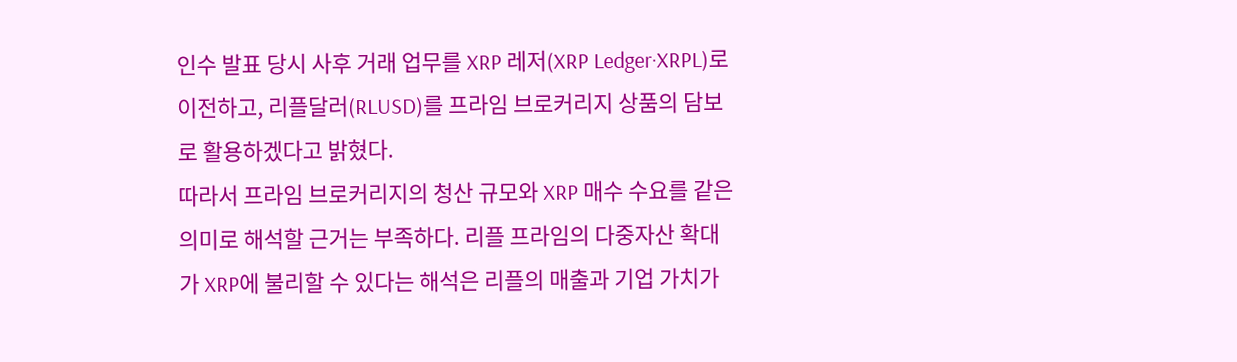인수 발표 당시 사후 거래 업무를 XRP 레저(XRP Ledger·XRPL)로 이전하고, 리플달러(RLUSD)를 프라임 브로커리지 상품의 담보로 활용하겠다고 밝혔다.
따라서 프라임 브로커리지의 청산 규모와 XRP 매수 수요를 같은 의미로 해석할 근거는 부족하다. 리플 프라임의 다중자산 확대가 XRP에 불리할 수 있다는 해석은 리플의 매출과 기업 가치가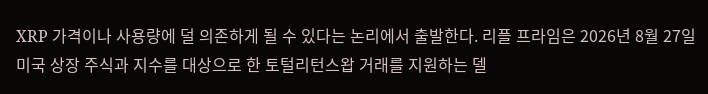XRP 가격이나 사용량에 덜 의존하게 될 수 있다는 논리에서 출발한다. 리플 프라임은 2026년 8월 27일 미국 상장 주식과 지수를 대상으로 한 토털리턴스왑 거래를 지원하는 델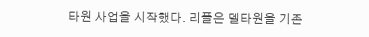타원 사업을 시작했다. 리플은 델타원을 기존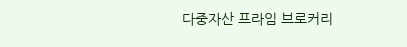다중자산 프라임 브로커리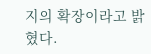지의 확장이라고 밝혔다.